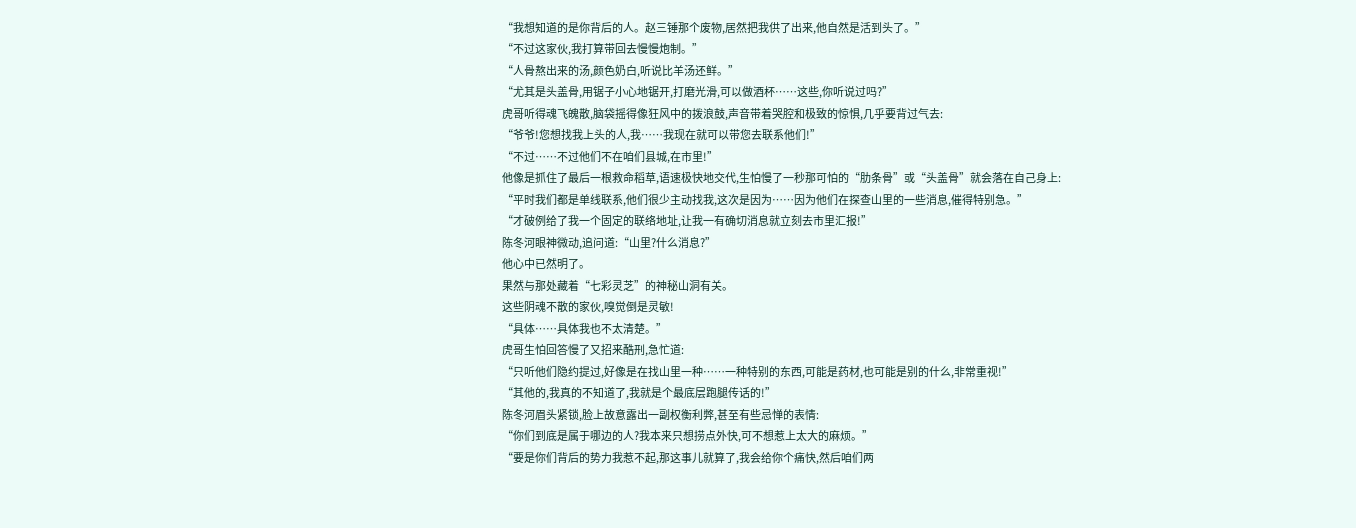“我想知道的是你背后的人。赵三锤那个废物,居然把我供了出来,他自然是活到头了。”
“不过这家伙,我打算带回去慢慢炮制。”
“人骨熬出来的汤,颜色奶白,听说比羊汤还鲜。”
“尤其是头盖骨,用锯子小心地锯开,打磨光滑,可以做酒杯……这些,你听说过吗?”
虎哥听得魂飞魄散,脑袋摇得像狂风中的拨浪鼓,声音带着哭腔和极致的惊惧,几乎要背过气去:
“爷爷!您想找我上头的人,我……我现在就可以带您去联系他们!”
“不过……不过他们不在咱们县城,在市里!”
他像是抓住了最后一根救命稻草,语速极快地交代,生怕慢了一秒那可怕的“肋条骨”或“头盖骨”就会落在自己身上:
“平时我们都是单线联系,他们很少主动找我,这次是因为……因为他们在探查山里的一些消息,催得特别急。”
“才破例给了我一个固定的联络地址,让我一有确切消息就立刻去市里汇报!”
陈冬河眼神微动,追问道:“山里?什么消息?”
他心中已然明了。
果然与那处藏着“七彩灵芝”的神秘山洞有关。
这些阴魂不散的家伙,嗅觉倒是灵敏!
“具体……具体我也不太清楚。”
虎哥生怕回答慢了又招来酷刑,急忙道:
“只听他们隐约提过,好像是在找山里一种……一种特别的东西,可能是药材,也可能是别的什么,非常重视!”
“其他的,我真的不知道了,我就是个最底层跑腿传话的!”
陈冬河眉头紧锁,脸上故意露出一副权衡利弊,甚至有些忌惮的表情:
“你们到底是属于哪边的人?我本来只想捞点外快,可不想惹上太大的麻烦。”
“要是你们背后的势力我惹不起,那这事儿就算了,我会给你个痛快,然后咱们两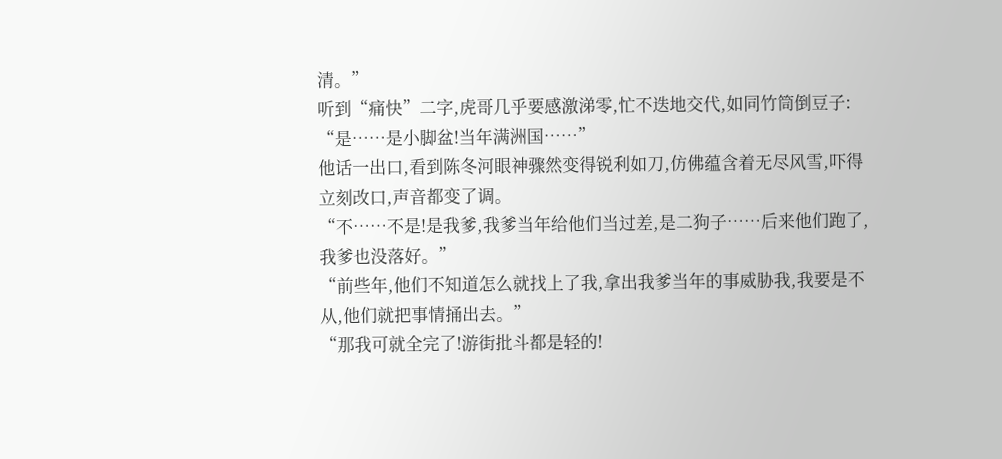清。”
听到“痛快”二字,虎哥几乎要感激涕零,忙不迭地交代,如同竹筒倒豆子:
“是……是小脚盆!当年满洲国……”
他话一出口,看到陈冬河眼神骤然变得锐利如刀,仿佛蕴含着无尽风雪,吓得立刻改口,声音都变了调。
“不……不是!是我爹,我爹当年给他们当过差,是二狗子……后来他们跑了,我爹也没落好。”
“前些年,他们不知道怎么就找上了我,拿出我爹当年的事威胁我,我要是不从,他们就把事情捅出去。”
“那我可就全完了!游街批斗都是轻的!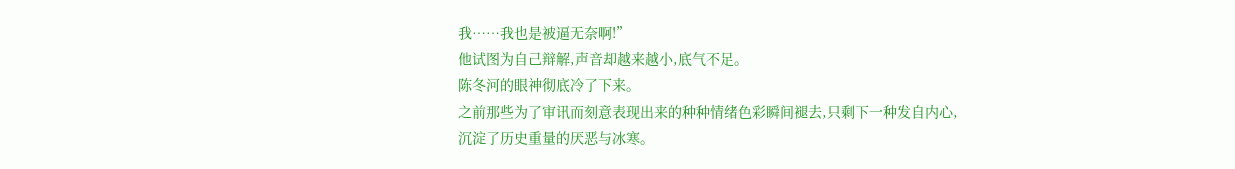我……我也是被逼无奈啊!”
他试图为自己辩解,声音却越来越小,底气不足。
陈冬河的眼神彻底冷了下来。
之前那些为了审讯而刻意表现出来的种种情绪色彩瞬间褪去,只剩下一种发自内心,沉淀了历史重量的厌恶与冰寒。